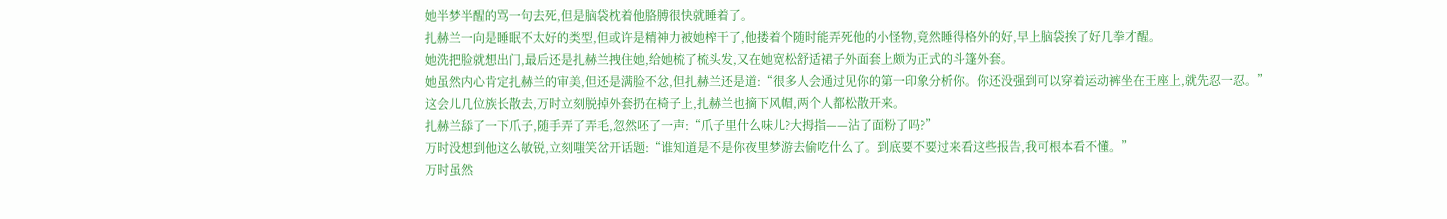她半梦半醒的骂一句去死,但是脑袋枕着他胳膊很快就睡着了。
扎赫兰一向是睡眠不太好的类型,但或许是精神力被她榨干了,他搂着个随时能弄死他的小怪物,竟然睡得格外的好,早上脑袋挨了好几拳才醒。
她洗把脸就想出门,最后还是扎赫兰拽住她,给她梳了梳头发,又在她宽松舒适裙子外面套上颇为正式的斗篷外套。
她虽然内心肯定扎赫兰的审美,但还是满脸不忿,但扎赫兰还是道:“很多人会通过见你的第一印象分析你。你还没强到可以穿着运动裤坐在王座上,就先忍一忍。”
这会儿几位族长散去,万时立刻脱掉外套扔在椅子上,扎赫兰也摘下风帽,两个人都松散开来。
扎赫兰舔了一下爪子,随手弄了弄毛,忽然呸了一声:“爪子里什么味儿?大拇指——沾了面粉了吗?”
万时没想到他这么敏锐,立刻嗤笑岔开话题:“谁知道是不是你夜里梦游去偷吃什么了。到底要不要过来看这些报告,我可根本看不懂。”
万时虽然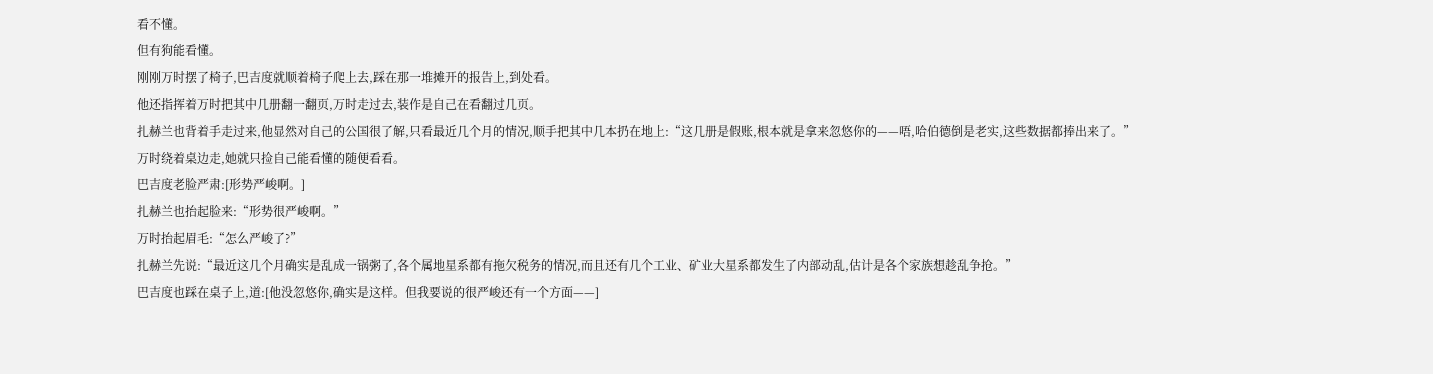看不懂。
但有狗能看懂。
刚刚万时摆了椅子,巴吉度就顺着椅子爬上去,踩在那一堆摊开的报告上,到处看。
他还指挥着万时把其中几册翻一翻页,万时走过去,装作是自己在看翻过几页。
扎赫兰也背着手走过来,他显然对自己的公国很了解,只看最近几个月的情况,顺手把其中几本扔在地上:“这几册是假账,根本就是拿来忽悠你的——唔,哈伯德倒是老实,这些数据都捧出来了。”
万时绕着桌边走,她就只捡自己能看懂的随便看看。
巴吉度老脸严肃:[形势严峻啊。]
扎赫兰也抬起脸来:“形势很严峻啊。”
万时抬起眉毛:“怎么严峻了?”
扎赫兰先说:“最近这几个月确实是乱成一锅粥了,各个属地星系都有拖欠税务的情况,而且还有几个工业、矿业大星系都发生了内部动乱,估计是各个家族想趁乱争抢。”
巴吉度也踩在桌子上,道:[他没忽悠你,确实是这样。但我要说的很严峻还有一个方面——]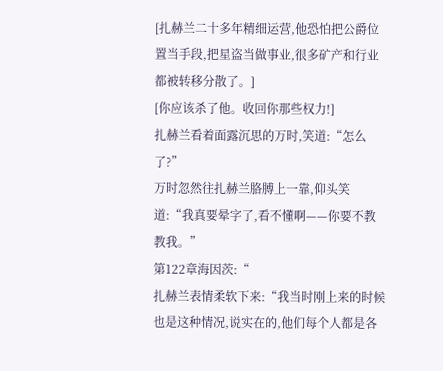[扎赫兰二十多年精细运营,他恐怕把公爵位置当手段,把星盗当做事业,很多矿产和行业都被转移分散了。]
[你应该杀了他。收回你那些权力!]
扎赫兰看着面露沉思的万时,笑道:“怎么了?”
万时忽然往扎赫兰胳膊上一靠,仰头笑道:“我真要晕字了,看不懂啊——你要不教教我。”
第122章海因茨:“
扎赫兰表情柔软下来:“我当时刚上来的时候也是这种情况,说实在的,他们每个人都是各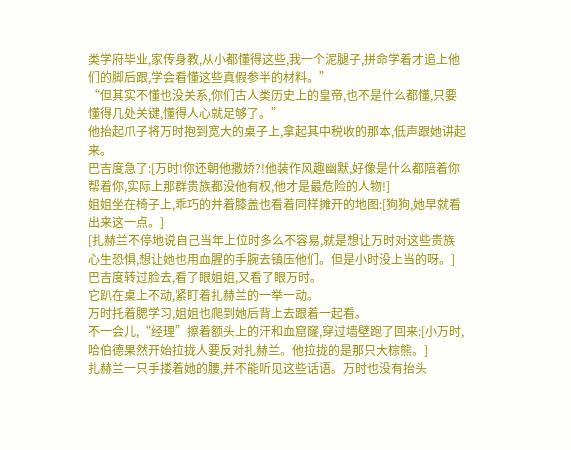类学府毕业,家传身教,从小都懂得这些,我一个泥腿子,拼命学着才追上他们的脚后跟,学会看懂这些真假参半的材料。”
“但其实不懂也没关系,你们古人类历史上的皇帝,也不是什么都懂,只要懂得几处关键,懂得人心就足够了。”
他抬起爪子将万时抱到宽大的桌子上,拿起其中税收的那本,低声跟她讲起来。
巴吉度急了:[万时!你还朝他撒娇?!他装作风趣幽默,好像是什么都陪着你帮着你,实际上那群贵族都没他有权,他才是最危险的人物!]
姐姐坐在椅子上,乖巧的并着膝盖也看着同样摊开的地图:[狗狗,她早就看出来这一点。]
[扎赫兰不停地说自己当年上位时多么不容易,就是想让万时对这些贵族心生恐惧,想让她也用血腥的手腕去镇压他们。但是小时没上当的呀。]
巴吉度转过脸去,看了眼姐姐,又看了眼万时。
它趴在桌上不动,紧盯着扎赫兰的一举一动。
万时托着腮学习,姐姐也爬到她后背上去跟着一起看。
不一会儿,“经理”擦着额头上的汗和血窟窿,穿过墙壁跑了回来:[小万时,哈伯德果然开始拉拢人要反对扎赫兰。他拉拢的是那只大棕熊。]
扎赫兰一只手搂着她的腰,并不能听见这些话语。万时也没有抬头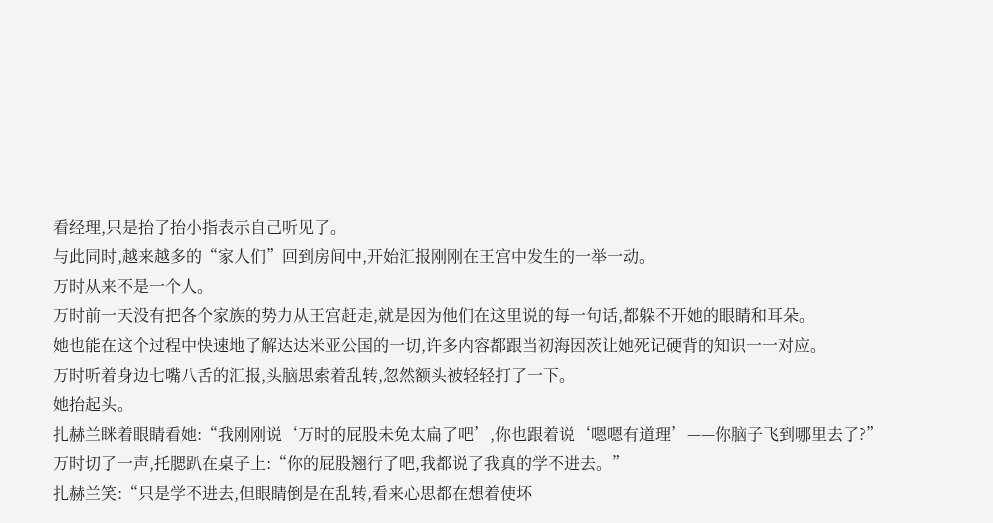看经理,只是抬了抬小指表示自己听见了。
与此同时,越来越多的“家人们”回到房间中,开始汇报刚刚在王宫中发生的一举一动。
万时从来不是一个人。
万时前一天没有把各个家族的势力从王宫赶走,就是因为他们在这里说的每一句话,都躲不开她的眼睛和耳朵。
她也能在这个过程中快速地了解达达米亚公国的一切,许多内容都跟当初海因茨让她死记硬背的知识一一对应。
万时听着身边七嘴八舌的汇报,头脑思索着乱转,忽然额头被轻轻打了一下。
她抬起头。
扎赫兰眯着眼睛看她:“我刚刚说‘万时的屁股未免太扁了吧’,你也跟着说‘嗯嗯有道理’——你脑子飞到哪里去了?”
万时切了一声,托腮趴在桌子上:“你的屁股翘行了吧,我都说了我真的学不进去。”
扎赫兰笑:“只是学不进去,但眼睛倒是在乱转,看来心思都在想着使坏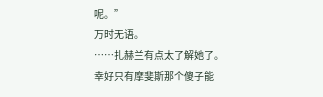呢。”
万时无语。
……扎赫兰有点太了解她了。
幸好只有摩斐斯那个傻子能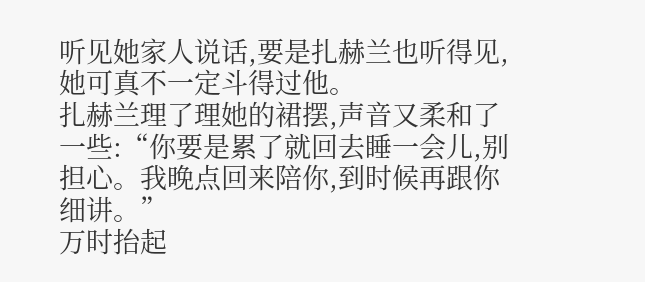听见她家人说话,要是扎赫兰也听得见,她可真不一定斗得过他。
扎赫兰理了理她的裙摆,声音又柔和了一些:“你要是累了就回去睡一会儿,别担心。我晚点回来陪你,到时候再跟你细讲。”
万时抬起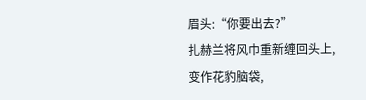眉头:“你要出去?”
扎赫兰将风巾重新缠回头上,变作花豹脑袋,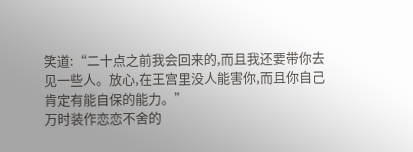笑道:“二十点之前我会回来的,而且我还要带你去见一些人。放心,在王宫里没人能害你,而且你自己肯定有能自保的能力。”
万时装作恋恋不舍的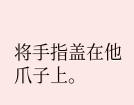将手指盖在他爪子上。